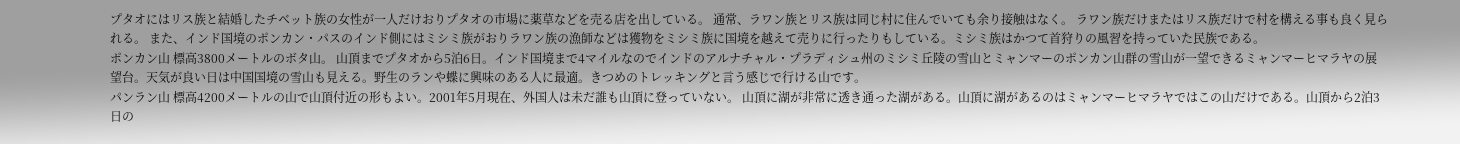プタオにはリス族と結婚したチベット族の女性が一人だけおりプタオの市場に薬草などを売る店を出している。 通常、ラワン族とリス族は同じ村に住んでいても余り接触はなく。 ラワン族だけまたはリス族だけで村を構える事も良く見られる。 また、インド国境のポンカン・パスのインド側にはミシミ族がおりラワン族の漁師などは獲物をミシミ族に国境を越えて売りに行ったりもしている。ミシミ族はかつて首狩りの風習を持っていた民族である。
ポンカン山 標高3800メートルのボタ山。 山頂までプタオから5泊6日。インド国境まで4マイルなのでインドのアルナチャル・プラディシュ州のミシミ丘陵の雪山とミャンマーのポンカン山群の雪山が一望できるミャンマーヒマラヤの展望台。天気が良い日は中国国境の雪山も見える。野生のランや蝶に興味のある人に最適。きつめのトレッキングと言う感じで行ける山です。
パンラン山 標高4200メートルの山で山頂付近の形もよい。2001年5月現在、外国人は未だ誰も山頂に登っていない。 山頂に湖が非常に透き通った湖がある。山頂に湖があるのはミャンマーヒマラヤではこの山だけである。山頂から2泊3日の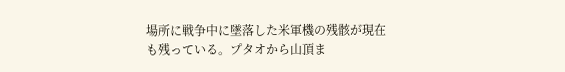場所に戦争中に墜落した米軍機の残骸が現在も残っている。プタオから山頂ま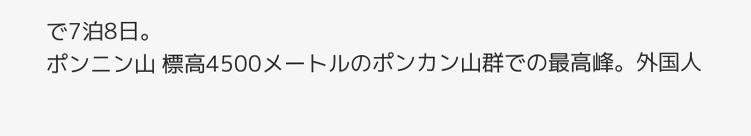で7泊8日。
ポンニン山 標高4500メートルのポンカン山群での最高峰。外国人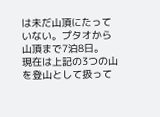は未だ山頂にたっていない。プタオから山頂まで7泊8日。
現在は上記の3つの山を登山として扱って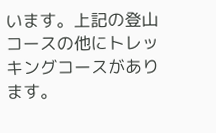います。上記の登山コースの他にトレッキングコースがあります。